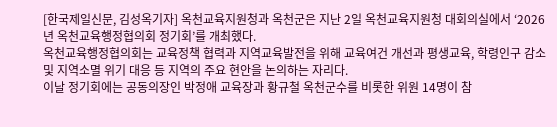[한국제일신문, 김성옥기자] 옥천교육지원청과 옥천군은 지난 2일 옥천교육지원청 대회의실에서 ‘2026년 옥천교육행정협의회 정기회’를 개최했다.
옥천교육행정협의회는 교육정책 협력과 지역교육발전을 위해 교육여건 개선과 평생교육, 학령인구 감소 및 지역소멸 위기 대응 등 지역의 주요 현안을 논의하는 자리다.
이날 정기회에는 공동의장인 박정애 교육장과 황규철 옥천군수를 비롯한 위원 14명이 참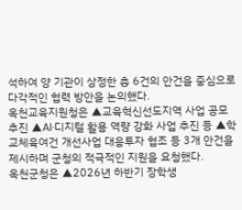석하여 양 기관이 상정한 총 6건의 안건을 중심으로 다각적인 협력 방안을 논의했다.
옥천교육지원청은 ▲교육혁신선도지역 사업 공모 추진 ▲AI·디지털 활용 역량 강화 사업 추진 등 ▲학교체육여건 개선사업 대응투자 협조 등 3개 안건을 제시하며 군청의 적극적인 지원을 요청했다.
옥천군청은 ▲2026년 하반기 장학생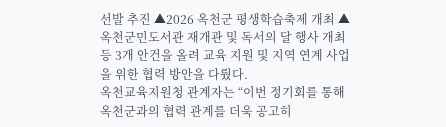선발 추진 ▲2026 옥천군 평생학습축제 개최 ▲옥천군민도서관 재개관 및 독서의 달 행사 개최 등 3개 안건을 올려 교육 지원 및 지역 연계 사업을 위한 협력 방안을 다뤘다.
옥천교육지원청 관계자는 “이번 정기회를 통해 옥천군과의 협력 관계를 더욱 공고히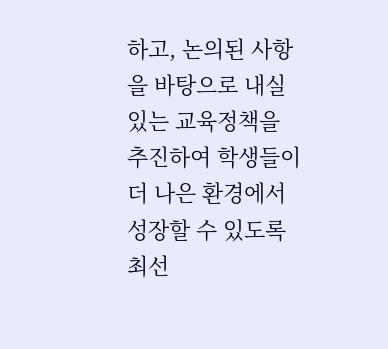하고, 논의된 사항을 바탕으로 내실 있는 교육정책을 추진하여 학생들이 더 나은 환경에서 성장할 수 있도록 최선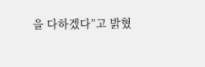을 다하겠다”고 밝혔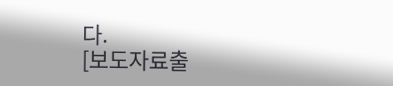다.
[보도자료출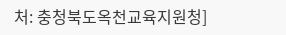처: 충청북도옥천교육지원청]